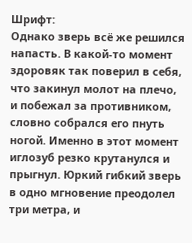Шрифт:
Однако зверь всё же решился напасть. В какой-то момент здоровяк так поверил в себя, что закинул молот на плечо, и побежал за противником, словно собрался его пнуть ногой. Именно в этот момент иглозуб резко крутанулся и прыгнул. Юркий гибкий зверь в одно мгновение преодолел три метра, и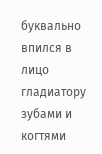буквально впился в лицо гладиатору зубами и когтями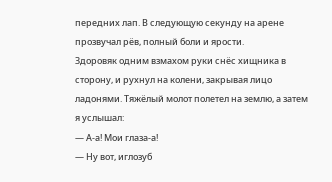передних лап. В следующую секунду на арене прозвучал рёв, полный боли и ярости.
Здоровяк одним взмахом руки снёс хищника в сторону, и рухнул на колени, закрывая лицо ладонями. Тяжёлый молот полетел на землю, а затем я услышал:
— А-а! Мои глаза-а!
— Ну вот, иглозуб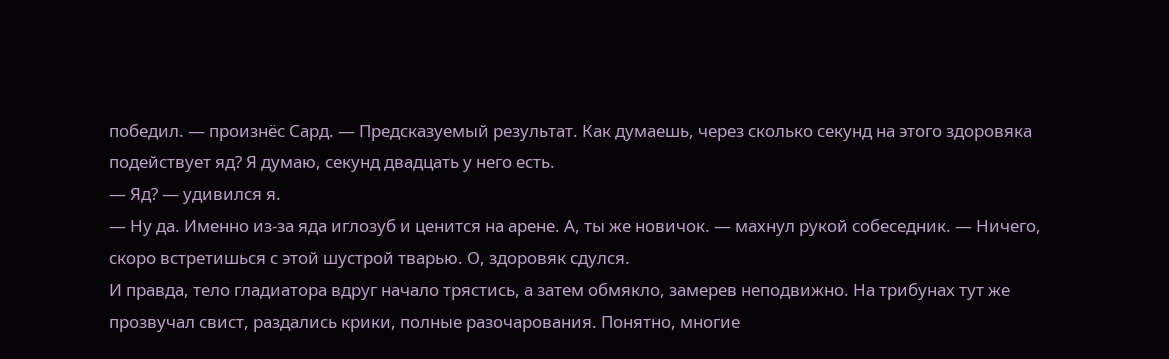победил. — произнёс Сард. — Предсказуемый результат. Как думаешь, через сколько секунд на этого здоровяка подействует яд? Я думаю, секунд двадцать у него есть.
— Яд? — удивился я.
— Ну да. Именно из-за яда иглозуб и ценится на арене. А, ты же новичок. — махнул рукой собеседник. — Ничего, скоро встретишься с этой шустрой тварью. О, здоровяк сдулся.
И правда, тело гладиатора вдруг начало трястись, а затем обмякло, замерев неподвижно. На трибунах тут же прозвучал свист, раздались крики, полные разочарования. Понятно, многие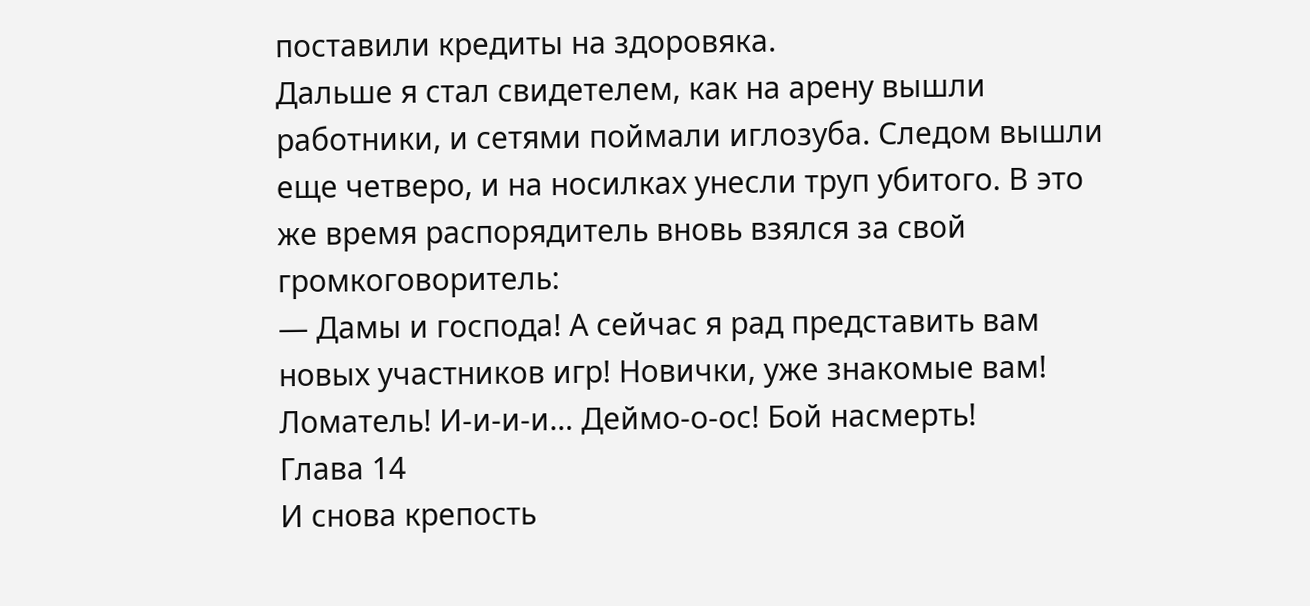поставили кредиты на здоровяка.
Дальше я стал свидетелем, как на арену вышли работники, и сетями поймали иглозуба. Следом вышли еще четверо, и на носилках унесли труп убитого. В это же время распорядитель вновь взялся за свой громкоговоритель:
— Дамы и господа! А сейчас я рад представить вам новых участников игр! Новички, уже знакомые вам! Ломатель! И-и-и-и… Деймо-о-ос! Бой насмерть!
Глава 14
И снова крепость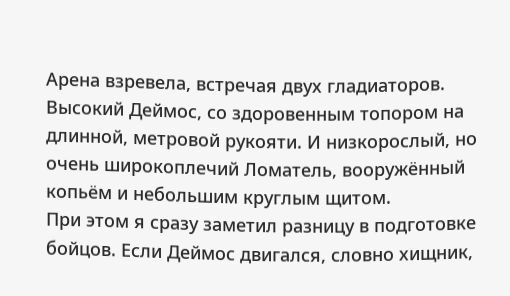Арена взревела, встречая двух гладиаторов. Высокий Деймос, со здоровенным топором на длинной, метровой рукояти. И низкорослый, но очень широкоплечий Ломатель, вооружённый копьём и небольшим круглым щитом.
При этом я сразу заметил разницу в подготовке бойцов. Если Деймос двигался, словно хищник,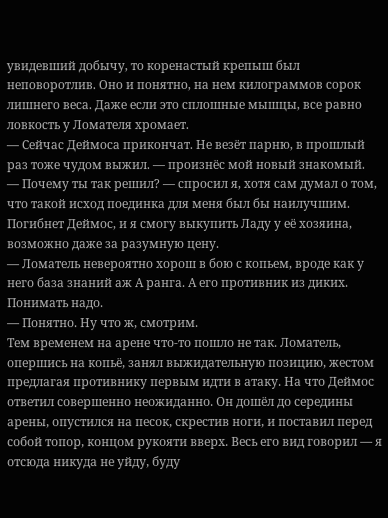увидевший добычу, то коренастый крепыш был неповоротлив. Оно и понятно, на нем килограммов сорок лишнего веса. Даже если это сплошные мышцы, все равно ловкость у Ломателя хромает.
— Сейчас Деймоса прикончат. Не везёт парню, в прошлый раз тоже чудом выжил. — произнёс мой новый знакомый.
— Почему ты так решил? — спросил я, хотя сам думал о том, что такой исход поединка для меня был бы наилучшим. Погибнет Деймос, и я смогу выкупить Ладу у её хозяина, возможно даже за разумную цену.
— Ломатель невероятно хорош в бою с копьем, вроде как у него база знаний аж А ранга. А его противник из диких. Понимать надо.
— Понятно. Ну что ж, смотрим.
Тем временем на арене что-то пошло не так. Ломатель, опершись на копьё, занял выжидательную позицию, жестом предлагая противнику первым идти в атаку. На что Деймос ответил совершенно неожиданно. Он дошёл до середины арены, опустился на песок, скрестив ноги, и поставил перед собой топор, концом рукояти вверх. Весь его вид говорил — я отсюда никуда не уйду, буду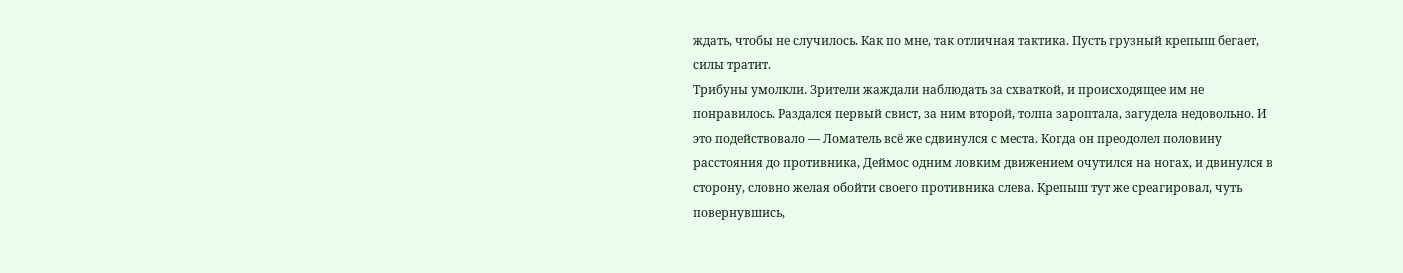ждать, чтобы не случилось. Как по мне, так отличная тактика. Пусть грузный крепыш бегает, силы тратит.
Трибуны умолкли. Зрители жаждали наблюдать за схваткой, и происходящее им не понравилось. Раздался первый свист, за ним второй, толпа зароптала, загудела недовольно. И это подействовало — Ломатель всё же сдвинулся с места. Когда он преодолел половину расстояния до противника, Деймос одним ловким движением очутился на ногах, и двинулся в сторону, словно желая обойти своего противника слева. Крепыш тут же среагировал, чуть повернувшись,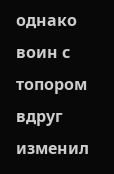однако воин с топором вдруг изменил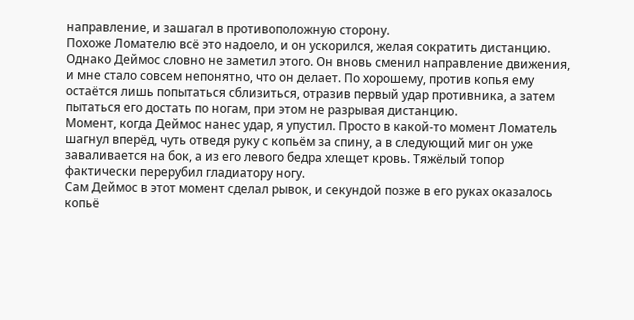направление, и зашагал в противоположную сторону.
Похоже Ломателю всё это надоело, и он ускорился, желая сократить дистанцию. Однако Деймос словно не заметил этого. Он вновь сменил направление движения, и мне стало совсем непонятно, что он делает. По хорошему, против копья ему остаётся лишь попытаться сблизиться, отразив первый удар противника, а затем пытаться его достать по ногам, при этом не разрывая дистанцию.
Момент, когда Деймос нанес удар, я упустил. Просто в какой-то момент Ломатель шагнул вперёд, чуть отведя руку с копьём за спину, а в следующий миг он уже заваливается на бок, а из его левого бедра хлещет кровь. Тяжёлый топор фактически перерубил гладиатору ногу.
Сам Деймос в этот момент сделал рывок, и секундой позже в его руках оказалось копьё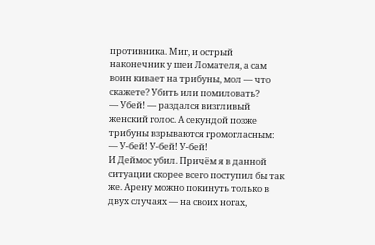противника. Миг, и острый наконечник у шеи Ломателя, а сам воин кивает на трибуны, мол — что скажете? Убить или помиловать?
— Убей! — раздался визгливый женский голос. А секундой позже трибуны взрываются громогласным:
— У-бей! У-бей! У-бей!
И Деймос убил. Причём я в данной ситуации скорее всего поступил бы так же. Арену можно покинуть только в двух случаях — на своих ногах,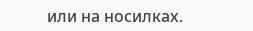или на носилках.